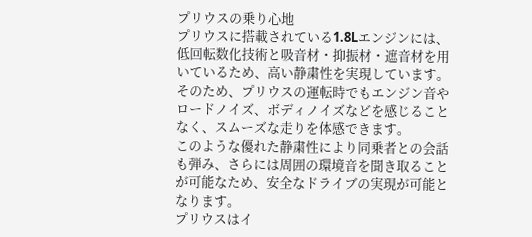プリウスの乗り心地
プリウスに搭載されている1.8Lエンジンには、低回転数化技術と吸音材・抑振材・遮音材を用いているため、高い静粛性を実現しています。そのため、プリウスの運転時でもエンジン音やロードノイズ、ボディノイズなどを感じることなく、スムーズな走りを体感できます。
このような優れた静粛性により同乗者との会話も弾み、さらには周囲の環境音を聞き取ることが可能なため、安全なドライブの実現が可能となります。
プリウスはイ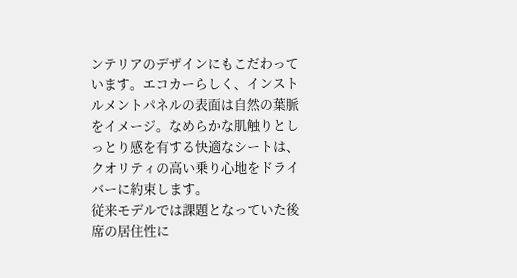ンテリアのデザインにもこだわっています。エコカーらしく、インストルメントパネルの表面は自然の葉脈をイメージ。なめらかな肌触りとしっとり感を有する快適なシートは、クオリティの高い乗り心地をドライバーに約束します。
従来モデルでは課題となっていた後席の居住性に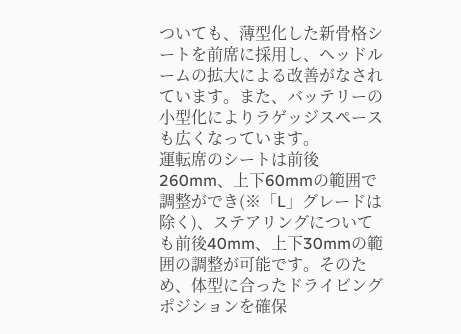ついても、薄型化した新骨格シートを前席に採用し、ヘッドルームの拡大による改善がなされています。また、バッテリーの小型化によりラゲッジスペースも広くなっています。
運転席のシートは前後260mm、上下60mmの範囲で調整ができ(※「L」グレードは除く)、ステアリングについても前後40mm、上下30mmの範囲の調整が可能です。そのため、体型に合ったドライビングポジションを確保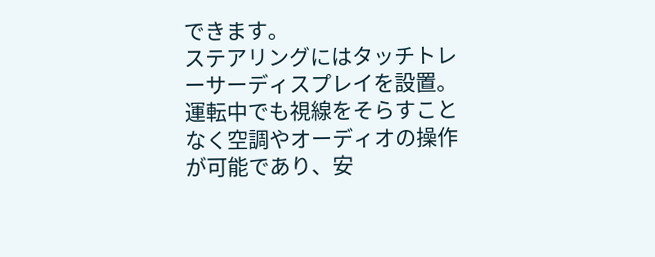できます。
ステアリングにはタッチトレーサーディスプレイを設置。運転中でも視線をそらすことなく空調やオーディオの操作が可能であり、安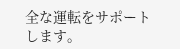全な運転をサポートします。